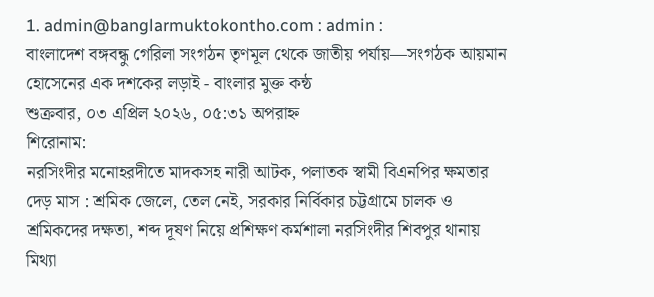1. admin@banglarmuktokontho.com : admin :
বাংলাদেশ বঙ্গবন্ধু গেরিলা সংগঠন তৃণমূল থেকে জাতীয় পর্যায়—সংগঠক আয়মান হোসেনের এক দশকের লড়াই - বাংলার মুক্ত কন্ঠ
শুক্রবার, ০৩ এপ্রিল ২০২৬, ০৫:৩১ অপরাহ্ন
শিরোনাম:
নরসিংদীর মনোহরদীতে মাদকসহ নারী আটক, পলাতক স্বামী বিএনপির ক্ষমতার দেড় মাস : শ্রমিক জেলে, তেল নেই, সরকার নির্বিকার চট্টগ্রামে চালক ও শ্রমিকদের দক্ষতা, শব্দ দূষণ নিয়ে প্রশিক্ষণ কর্মশালা নরসিংদীর শিবপুর থানায় মিথ্যা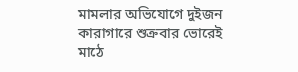মামলার অভিযোগে দুইজন কারাগারে শুক্রবার ভোরেই মাঠে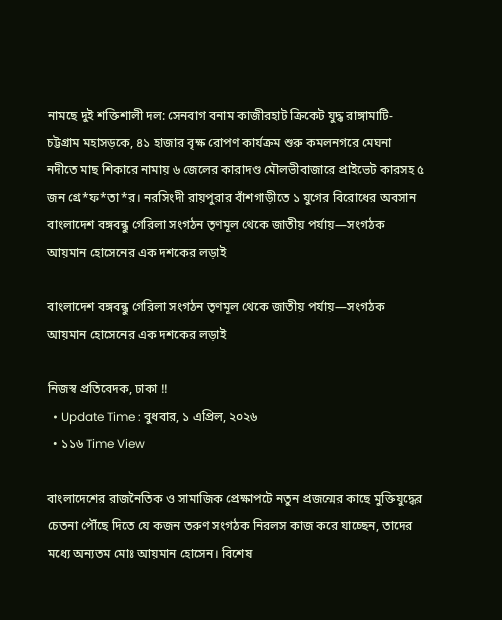নামছে দুই শক্তিশালী দল: সেনবাগ বনাম কাজীরহাট ক্রিকেট যুদ্ধ রাঙ্গামাটি-চট্টগ্রাম মহাসড়কে, ৪১ হাজার বৃক্ষ রোপণ কার্যক্রম শুরু কমলনগরে মেঘনা নদীতে মাছ শিকারে নামায় ৬ জেলের কারাদণ্ড মৌলভীবাজারে প্রাইভেট কারসহ ৫ জন গ্রে*ফ*তা*র। নরসিংদী রায়পুরার বাঁশগাড়ীতে ১ যুগের বিরোধের অবসান বাংলাদেশ বঙ্গবন্ধু গেরিলা সংগঠন তৃণমূল থেকে জাতীয় পর্যায়—সংগঠক আয়মান হোসেনের এক দশকের লড়াই

বাংলাদেশ বঙ্গবন্ধু গেরিলা সংগঠন তৃণমূল থেকে জাতীয় পর্যায়—সংগঠক আয়মান হোসেনের এক দশকের লড়াই

নিজস্ব প্রতিবেদক, ঢাকা !!
  • Update Time : বুধবার, ১ এপ্রিল, ২০২৬
  • ১১৬ Time View

বাংলাদেশের রাজনৈতিক ও সামাজিক প্রেক্ষাপটে নতুন প্রজন্মের কাছে মুক্তিযুদ্ধের চেতনা পৌঁছে দিতে যে কজন তরুণ সংগঠক নিরলস কাজ করে যাচ্ছেন, তাদের মধ্যে অন্যতম মোঃ আয়মান হোসেন। বিশেষ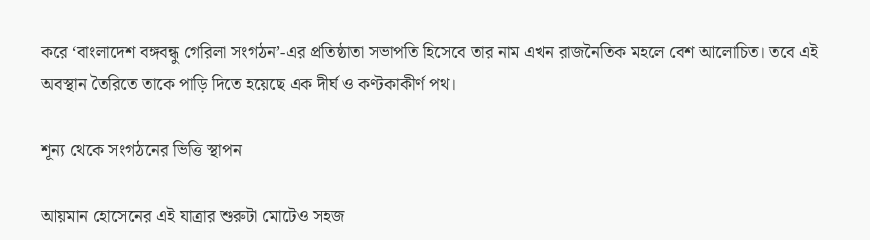করে ‘বাংলাদেশ বঙ্গবন্ধু গেরিলা সংগঠন’-এর প্রতিষ্ঠাতা সভাপতি হিসেবে তার নাম এখন রাজনৈতিক মহলে বেশ আলোচিত। তবে এই অবস্থান তৈরিতে তাকে পাড়ি দিতে হয়েছে এক দীর্ঘ ও কণ্টকাকীর্ণ পথ।

শূন্য থেকে সংগঠনের ভিত্তি স্থাপন

আয়মান হোসেনের এই যাত্রার শুরুটা মোটেও সহজ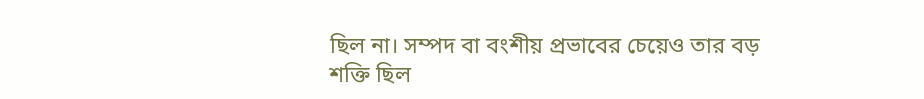ছিল না। সম্পদ বা বংশীয় প্রভাবের চেয়েও তার বড় শক্তি ছিল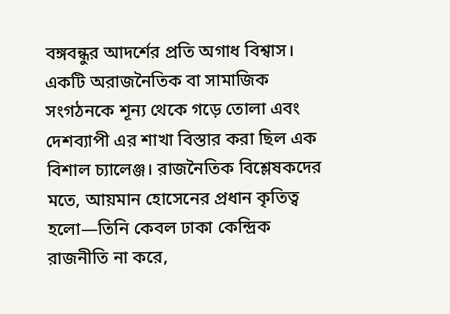বঙ্গবন্ধুর আদর্শের প্রতি অগাধ বিশ্বাস। একটি অরাজনৈতিক বা সামাজিক সংগঠনকে শূন্য থেকে গড়ে তোলা এবং দেশব্যাপী এর শাখা বিস্তার করা ছিল এক বিশাল চ্যালেঞ্জ। রাজনৈতিক বিশ্লেষকদের মতে, আয়মান হোসেনের প্রধান কৃতিত্ব হলো—তিনি কেবল ঢাকা কেন্দ্রিক রাজনীতি না করে,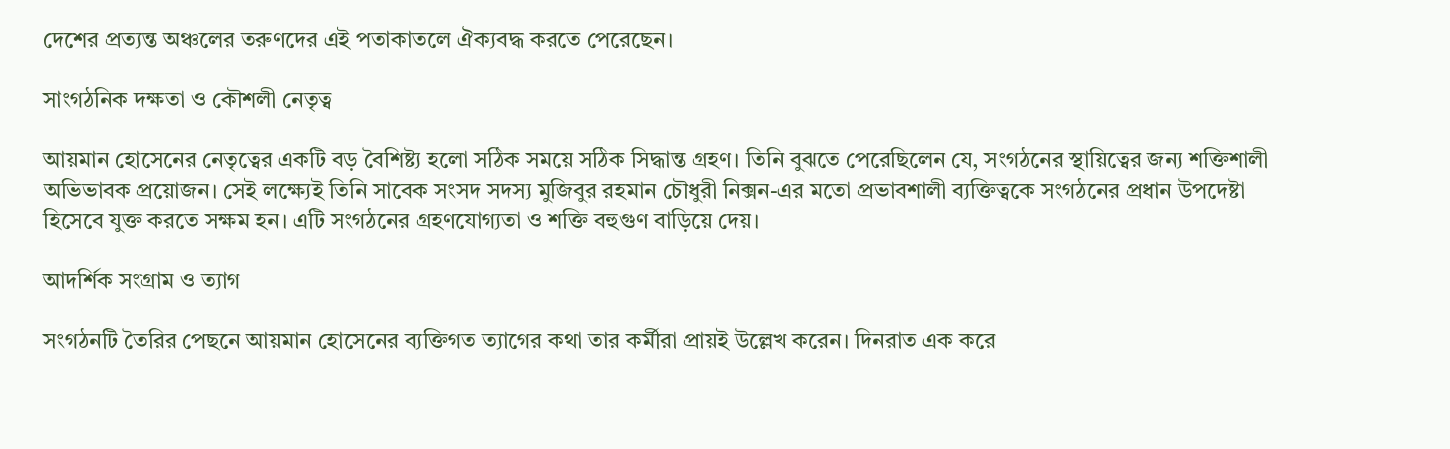দেশের প্রত্যন্ত অঞ্চলের তরুণদের এই পতাকাতলে ঐক্যবদ্ধ করতে পেরেছেন।

সাংগঠনিক দক্ষতা ও কৌশলী নেতৃত্ব

আয়মান হোসেনের নেতৃত্বের একটি বড় বৈশিষ্ট্য হলো সঠিক সময়ে সঠিক সিদ্ধান্ত গ্রহণ। তিনি বুঝতে পেরেছিলেন যে, সংগঠনের স্থায়িত্বের জন্য শক্তিশালী অভিভাবক প্রয়োজন। সেই লক্ষ্যেই তিনি সাবেক সংসদ সদস্য মুজিবুর রহমান চৌধুরী নিক্সন-এর মতো প্রভাবশালী ব্যক্তিত্বকে সংগঠনের প্রধান উপদেষ্টা হিসেবে যুক্ত করতে সক্ষম হন। এটি সংগঠনের গ্রহণযোগ্যতা ও শক্তি বহুগুণ বাড়িয়ে দেয়।

আদর্শিক সংগ্রাম ও ত্যাগ

সংগঠনটি তৈরির পেছনে আয়মান হোসেনের ব্যক্তিগত ত্যাগের কথা তার কর্মীরা প্রায়ই উল্লেখ করেন। দিনরাত এক করে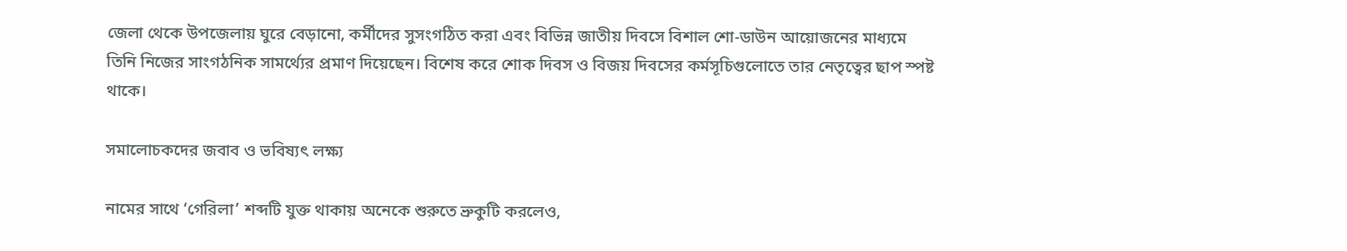জেলা থেকে উপজেলায় ঘুরে বেড়ানো, কর্মীদের সুসংগঠিত করা এবং বিভিন্ন জাতীয় দিবসে বিশাল শো-ডাউন আয়োজনের মাধ্যমে তিনি নিজের সাংগঠনিক সামর্থ্যের প্রমাণ দিয়েছেন। বিশেষ করে শোক দিবস ও বিজয় দিবসের কর্মসূচিগুলোতে তার নেতৃত্বের ছাপ স্পষ্ট থাকে।

সমালোচকদের জবাব ও ভবিষ্যৎ লক্ষ্য

নামের সাথে ‘গেরিলা’ শব্দটি যুক্ত থাকায় অনেকে শুরুতে ভ্রুকুটি করলেও,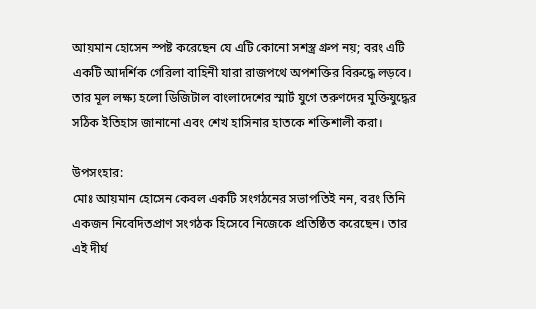আয়মান হোসেন স্পষ্ট করেছেন যে এটি কোনো সশস্ত্র গ্রুপ নয়; বরং এটি একটি আদর্শিক গেরিলা বাহিনী যারা রাজপথে অপশক্তির বিরুদ্ধে লড়বে। তার মূল লক্ষ্য হলো ডিজিটাল বাংলাদেশের স্মার্ট যুগে তরুণদের মুক্তিযুদ্ধের সঠিক ইতিহাস জানানো এবং শেখ হাসিনার হাতকে শক্তিশালী করা।

উপসংহার:
মোঃ আয়মান হোসেন কেবল একটি সংগঠনের সভাপতিই নন, বরং তিনি একজন নিবেদিতপ্রাণ সংগঠক হিসেবে নিজেকে প্রতিষ্ঠিত করেছেন। তার এই দীর্ঘ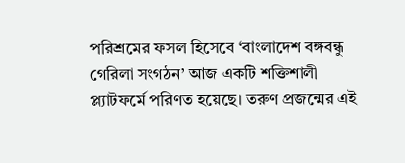পরিশ্রমের ফসল হিসেবে ‘বাংলাদেশ বঙ্গবন্ধু গেরিলা সংগঠন’ আজ একটি শক্তিশালী প্ল্যাটফর্মে পরিণত হয়েছে। তরুণ প্রজন্মের এই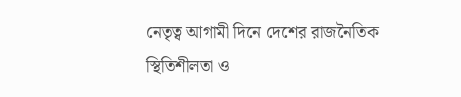নেতৃত্ব আগামী দিনে দেশের রাজনৈতিক স্থিতিশীলতা ও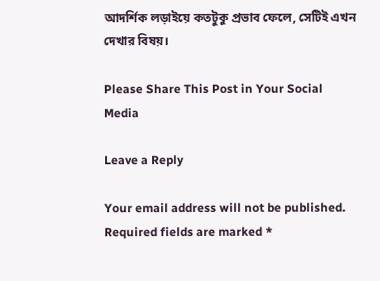আদর্শিক লড়াইয়ে কতটুকু প্রভাব ফেলে, সেটিই এখন দেখার বিষয়।

Please Share This Post in Your Social Media

Leave a Reply

Your email address will not be published. Required fields are marked *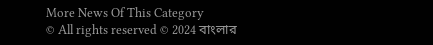More News Of This Category
© All rights reserved © 2024 বাংলার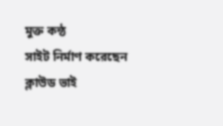মুক্ত কন্ঠ
সাইট নির্মাণ করেছেন ক্লাউড ভাই